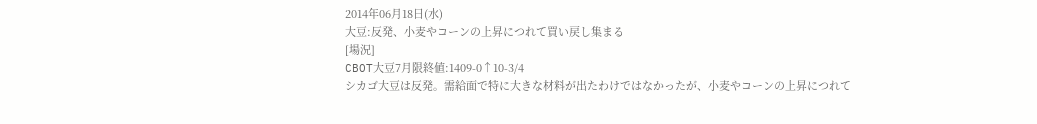2014年06月18日(水)
大豆:反発、小麦やコーンの上昇につれて買い戻し集まる
[場況]
CBOT大豆7月限終値:1409-0↑10-3/4
シカゴ大豆は反発。需給面で特に大きな材料が出たわけではなかったが、小麦やコーンの上昇につれて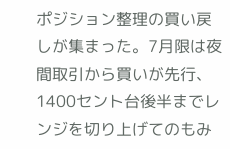ポジション整理の買い戻しが集まった。7月限は夜間取引から買いが先行、1400セント台後半までレンジを切り上げてのもみ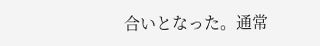合いとなった。通常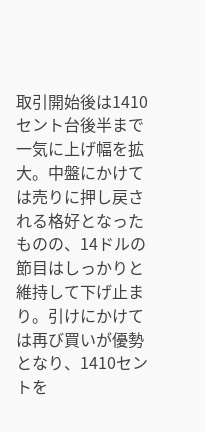取引開始後は1410セント台後半まで一気に上げ幅を拡大。中盤にかけては売りに押し戻される格好となったものの、14ドルの節目はしっかりと維持して下げ止まり。引けにかけては再び買いが優勢となり、1410セントを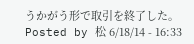うかがう形で取引を終了した。
Posted by 松 6/18/14 - 16:33